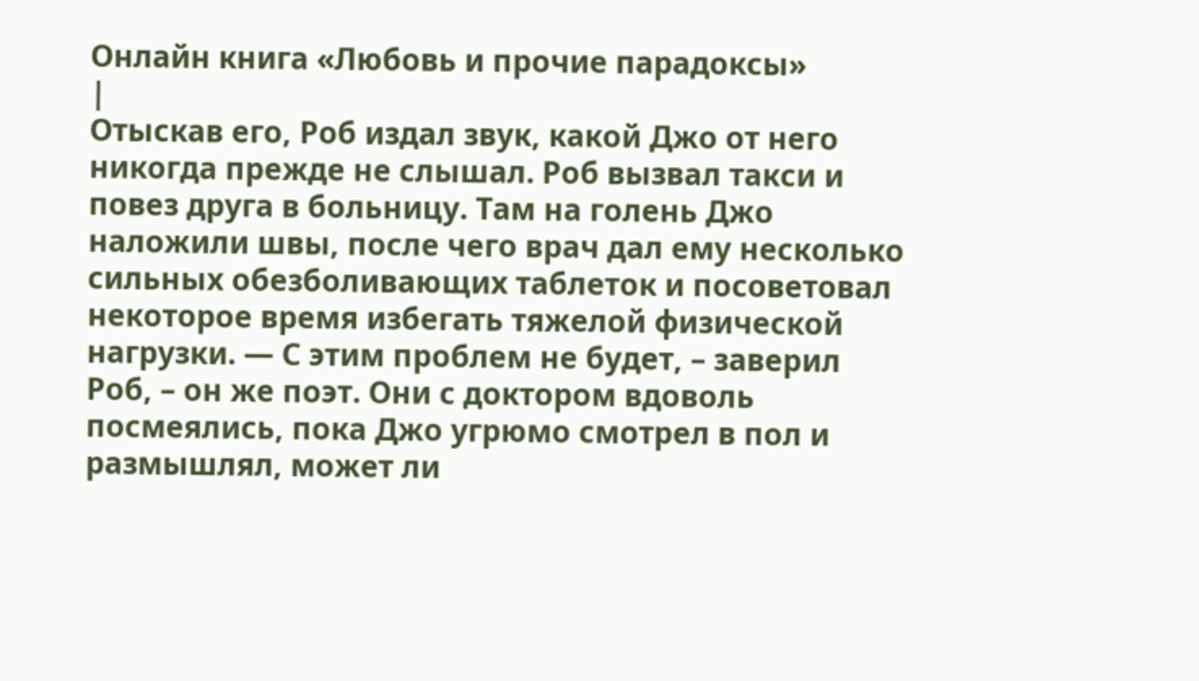Онлайн книга «Любовь и прочие парадоксы»
|
Отыскав его, Роб издал звук, какой Джо от него никогда прежде не слышал. Роб вызвал такси и повез друга в больницу. Там на голень Джо наложили швы, после чего врач дал ему несколько сильных обезболивающих таблеток и посоветовал некоторое время избегать тяжелой физической нагрузки. — С этим проблем не будет, – заверил Роб, – он же поэт. Они с доктором вдоволь посмеялись, пока Джо угрюмо смотрел в пол и размышлял, может ли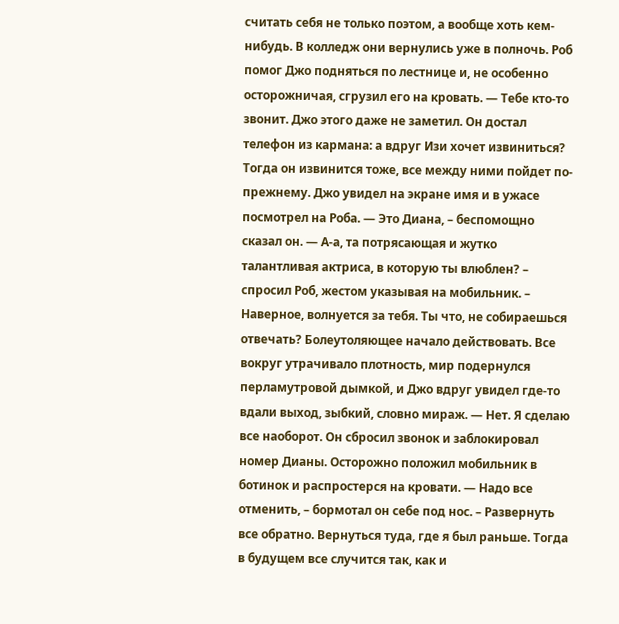считать себя не только поэтом, а вообще хоть кем-нибудь. В колледж они вернулись уже в полночь. Роб помог Джо подняться по лестнице и, не особенно осторожничая, сгрузил его на кровать. — Тебе кто-то звонит. Джо этого даже не заметил. Он достал телефон из кармана: а вдруг Изи хочет извиниться? Тогда он извинится тоже, все между ними пойдет по-прежнему. Джо увидел на экране имя и в ужасе посмотрел на Роба. — Это Диана, – беспомощно сказал он. — А-а, та потрясающая и жутко талантливая актриса, в которую ты влюблен? – спросил Роб, жестом указывая на мобильник. – Наверное, волнуется за тебя. Ты что, не собираешься отвечать? Болеутоляющее начало действовать. Все вокруг утрачивало плотность, мир подернулся перламутровой дымкой, и Джо вдруг увидел где-то вдали выход, зыбкий, словно мираж. — Нет. Я сделаю все наоборот. Он сбросил звонок и заблокировал номер Дианы. Осторожно положил мобильник в ботинок и распростерся на кровати. — Надо все отменить, – бормотал он себе под нос. – Развернуть все обратно. Вернуться туда, где я был раньше. Тогда в будущем все случится так, как и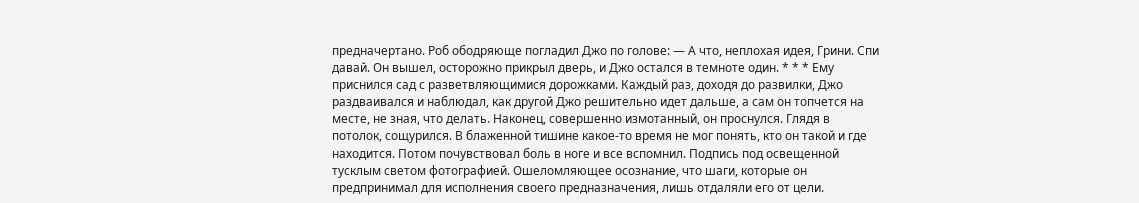предначертано. Роб ободряюще погладил Джо по голове: — А что, неплохая идея, Грини. Спи давай. Он вышел, осторожно прикрыл дверь, и Джо остался в темноте один. * * * Ему приснился сад с разветвляющимися дорожками. Каждый раз, доходя до развилки, Джо раздваивался и наблюдал, как другой Джо решительно идет дальше, а сам он топчется на месте, не зная, что делать. Наконец, совершенно измотанный, он проснулся. Глядя в потолок, сощурился. В блаженной тишине какое-то время не мог понять, кто он такой и где находится. Потом почувствовал боль в ноге и все вспомнил. Подпись под освещенной тусклым светом фотографией. Ошеломляющее осознание, что шаги, которые он предпринимал для исполнения своего предназначения, лишь отдаляли его от цели.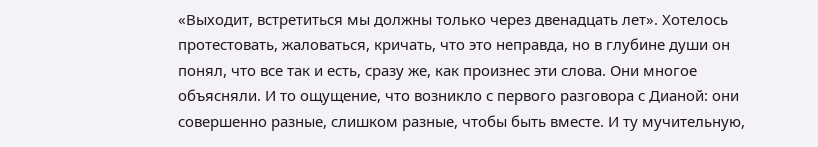«Выходит, встретиться мы должны только через двенадцать лет». Хотелось протестовать, жаловаться, кричать, что это неправда, но в глубине души он понял, что все так и есть, сразу же, как произнес эти слова. Они многое объясняли. И то ощущение, что возникло с первого разговора с Дианой: они совершенно разные, слишком разные, чтобы быть вместе. И ту мучительную,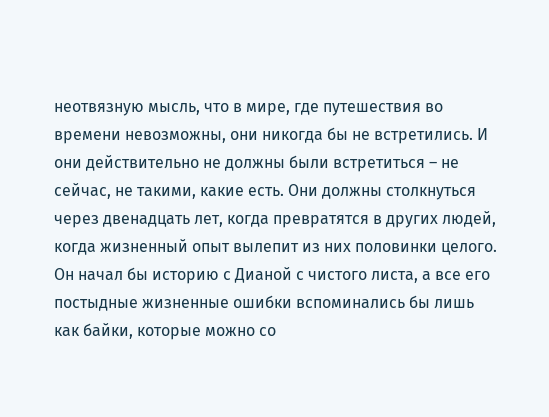неотвязную мысль, что в мире, где путешествия во времени невозможны, они никогда бы не встретились. И они действительно не должны были встретиться – не сейчас, не такими, какие есть. Они должны столкнуться через двенадцать лет, когда превратятся в других людей, когда жизненный опыт вылепит из них половинки целого. Он начал бы историю с Дианой с чистого листа, а все его постыдные жизненные ошибки вспоминались бы лишь как байки, которые можно со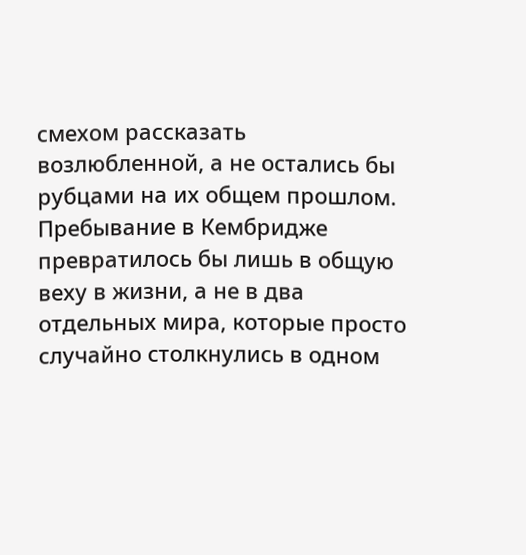смехом рассказать возлюбленной, а не остались бы рубцами на их общем прошлом. Пребывание в Кембридже превратилось бы лишь в общую веху в жизни, а не в два отдельных мира, которые просто случайно столкнулись в одном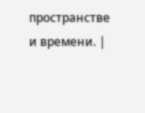пространстве и времени. |